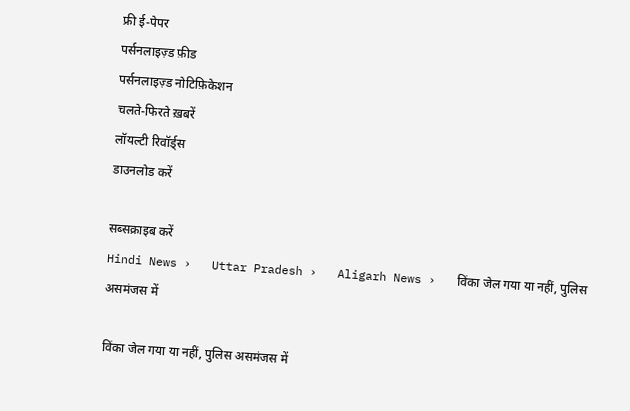फ्री ई-पेपर
पर्सनलाइज़्ड फ़ीड
पर्सनलाइज़्ड नोटिफ़िकेशन
चलते-फिरते ख़बरें
लॉयल्टी रिवॉर्ड्स
डाउनलोड करें

सब्सक्राइब करें
Hindi News ›   Uttar Pradesh ›   Aligarh News ›   विंका जेल गया या नहीं, पुलिस असमंजस में

विंका जेल गया या नहीं, पुलिस असमंजस में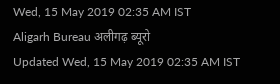Wed, 15 May 2019 02:35 AM IST
Aligarh Bureau अलीगढ़ ब्यूरो
Updated Wed, 15 May 2019 02:35 AM IST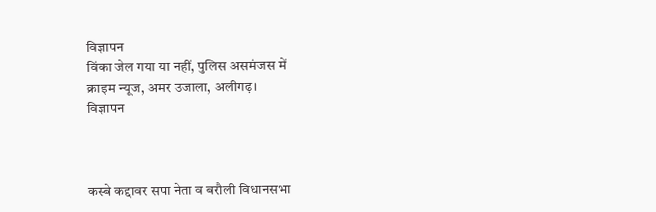विज्ञापन
विंका जेल गया या नहीं, पुलिस असमंजस में
क्राइम न्यूज, अमर उजाला, अलीगढ़।
विज्ञापन



कस्बे कद्दावर सपा नेता व बरौली विधानसभा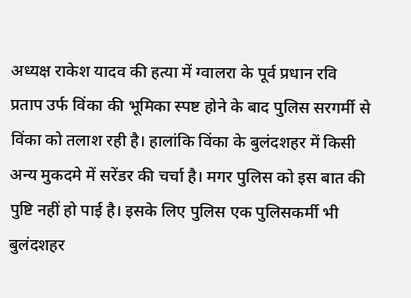अध्यक्ष राकेश यादव की हत्या में ग्वालरा के पूर्व प्रधान रवि प्रताप उर्फ विंका की भूमिका स्पष्ट होने के बाद पुलिस सरगर्मी से विंका को तलाश रही है। हालांकि विंका के बुलंदशहर में किसी अन्य मुकदमे में सरेंडर की चर्चा है। मगर पुलिस को इस बात की पुष्टि नहीं हो पाई है। इसके लिए पुलिस एक पुलिसकर्मी भी बुलंदशहर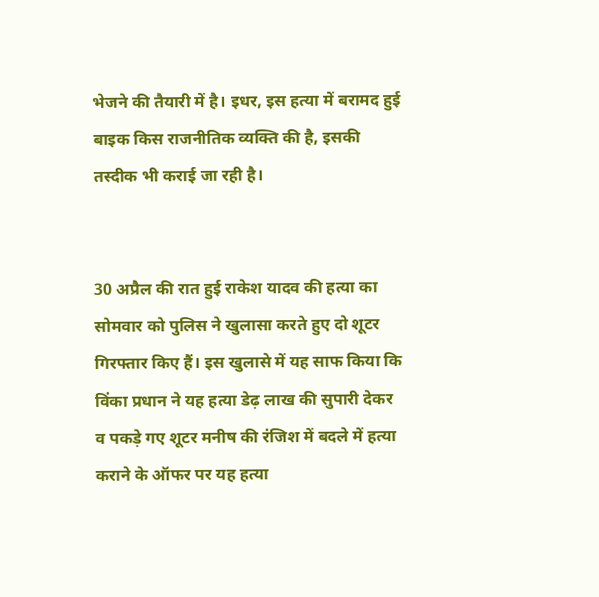भेजने की तैयारी में है। इधर, इस हत्या में बरामद हुई बाइक किस राजनीतिक व्यक्ति की है, इसकी तस्दीक भी कराई जा रही है।


30 अप्रैल की रात हुई राकेश यादव की हत्या का सोमवार को पुलिस ने खुलासा करते हुए दो शूटर गिरफ्तार किए हैं। इस खुलासे में यह साफ किया कि विंका प्रधान ने यह हत्या डेढ़ लाख की सुपारी देकर व पकड़े गए शूटर मनीष की रंजिश में बदले में हत्या कराने के ऑफर पर यह हत्या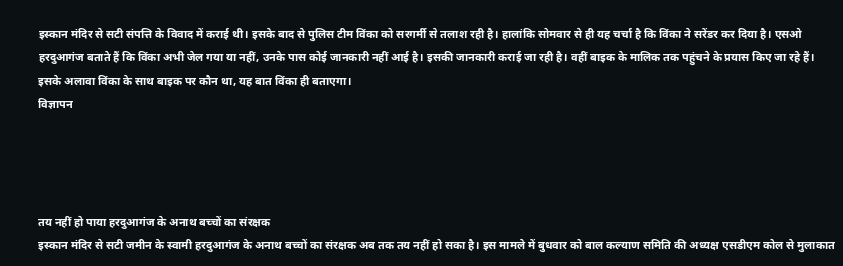इस्कान मंदिर से सटी संपत्ति के विवाद में कराई थी। इसके बाद से पुलिस टीम विंका को सरगर्मी से तलाश रही है। हालांकि सोमवार से ही यह चर्चा है कि विंका ने सरेंडर कर दिया है। एसओ हरदुआगंज बताते हैं कि विंका अभी जेल गया या नहीं, उनके पास कोई जानकारी नहीं आई है। इसकी जानकारी कराई जा रही है। वहीं बाइक के मालिक तक पहुंचने के प्रयास किए जा रहे हैं। इसके अलावा विंका के साथ बाइक पर कौन था, यह बात विंका ही बताएगा।
विज्ञापन




तय नहीं हो पाया हरदुआगंज के अनाथ बच्चों का संरक्षक
इस्कान मंदिर से सटी जमीन के स्वामी हरदुआगंज के अनाथ बच्चों का संरक्षक अब तक तय नहीं हो सका है। इस मामले में बुधवार को बाल कल्याण समिति की अध्यक्ष एसडीएम कोल से मुलाकात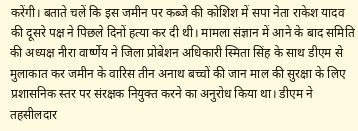करेंगी। बताते चलें कि इस जमीन पर कब्जे की कोशिश में सपा नेता राकेश यादव की दूसरे पक्ष ने पिछले दिनों हत्या कर दी थी। मामला संज्ञान में आने के बाद समिति की अध्यक्ष नीरा वार्ष्णेय ने जिला प्रोबेशन अधिकारी स्मिता सिंह के साथ डीएम से मुलाकात कर जमीन के वारिस तीन अनाथ बच्चों की जान माल की सुरक्षा के लिए प्रशासनिक स्तर पर संरक्षक नियुक्त करने का अनुरोध किया था। डीएम ने तहसीलदार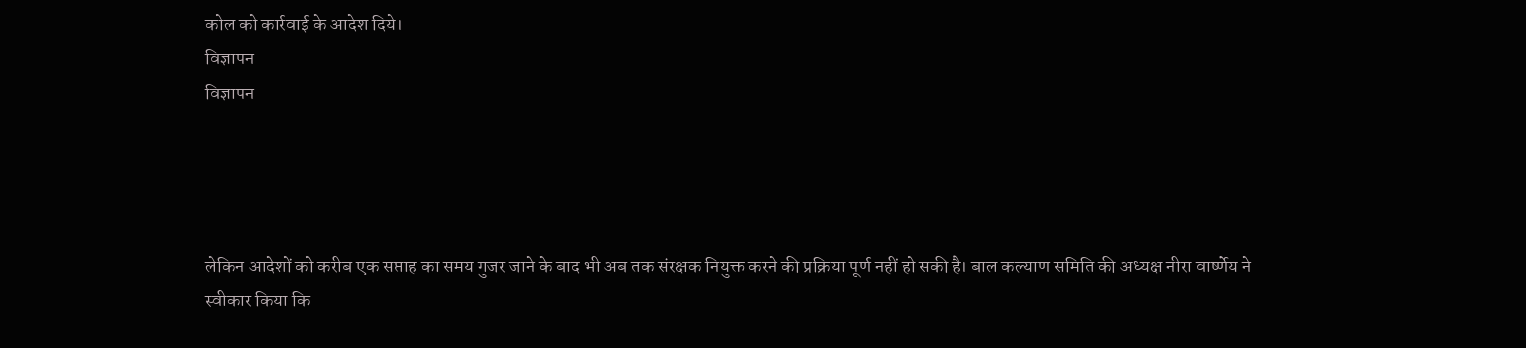कोल को कार्रवाई के आदेश दिये।
विज्ञापन
विज्ञापन




लेकिन आदेशों को करीब एक सप्ताह का समय गुजर जाने के बाद भी अब तक संरक्षक नियुक्त करने की प्रक्रिया पूर्ण नहीं हो सकी है। बाल कल्याण समिति की अध्यक्ष नीरा वार्ष्णेय ने स्वीकार किया कि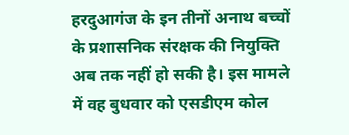हरदुआगंज के इन तीनों अनाथ बच्चों के प्रशासनिक संरक्षक की नियुक्ति अब तक नहीं हो सकी है। इस मामले में वह बुधवार को एसडीएम कोल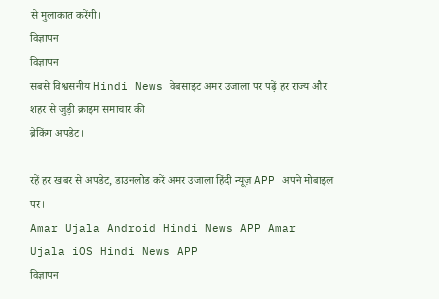से मुलाकात करेंगी।
विज्ञापन
विज्ञापन
सबसे विश्वसनीय Hindi News वेबसाइट अमर उजाला पर पढ़ें हर राज्य और शहर से जुड़ी क्राइम समाचार की
ब्रेकिंग अपडेट।

रहें हर खबर से अपडेट, डाउनलोड करें अमर उजाला हिंदी न्यूज़ APP अपने मोबाइल पर।
Amar Ujala Android Hindi News APP Amar Ujala iOS Hindi News APP
विज्ञापन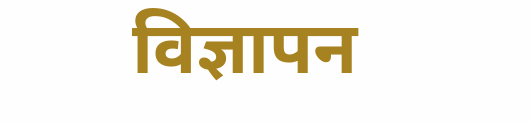विज्ञापन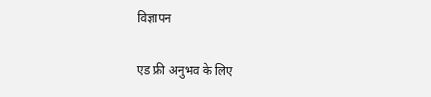विज्ञापन

एड फ्री अनुभव के लिए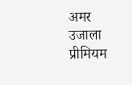अमर उजाला प्रीमियम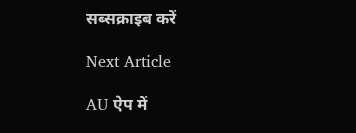सब्सक्राइब करें

Next Article

AU ऐप में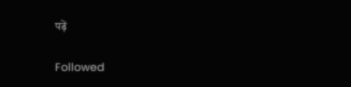पढ़ें

Followed